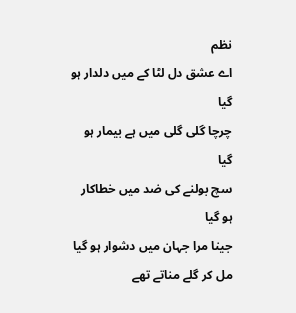نظم
اے عشق دل لٹا کے میں دلدار ہو گیا
چرچا گلی گلی میں ہے بیمار ہو گیا
سچ بولنے کی ضد میں خطاکار ہو گیا
جینا مرا جہان میں دشوار ہو گیا
مل کر گلے مناتے تھے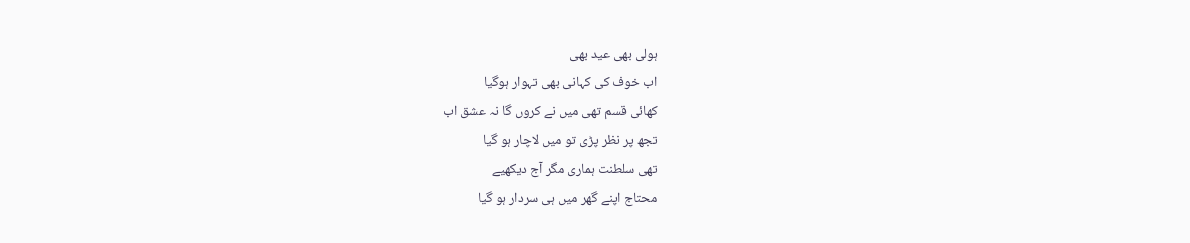ہولی بھی عید بھی
اب خوف کی کہانی بھی تہوار ہوگیا
کھائی قسم تھی میں نے کروں گا نہ عشق اب
تجھ پر نظر پڑی تو میں لاچار ہو گیا
تھی سلطنت ہماری مگر آج دیکھیے
محتاج اپنے گھر میں ہی سردار ہو گیا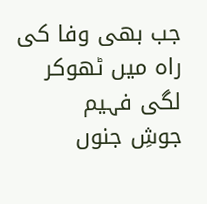جب بھی وفا کی راہ میں ٹھوکر لگی فہیم
جوشِ جنوں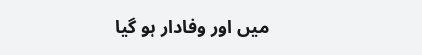میں اور وفادار ہو گیا